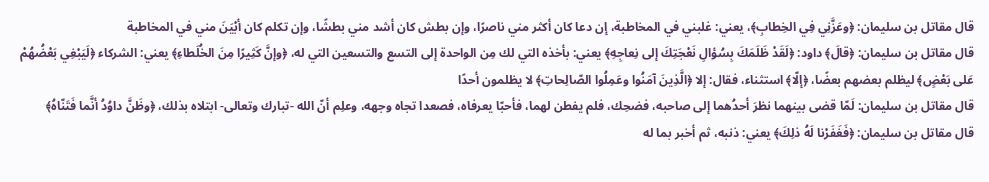قال مقاتل بن سليمان: ﴿وعَزَّنِي فِي الخِطابِ﴾، يعني: غلبني في المخاطبة، إن دعا كان أكثر مني ناصرًا، وإن بطش كان أشد مني بطشًا، وإن تكلم كان أبْيَنَ مني في المخاطبة
قال مقاتل بن سليمان: ﴿قالَ﴾ داود: ﴿لَقَدْ ظَلَمَكَ بِسُؤالِ نَعْجَتِكَ إلى نِعاجِهِ﴾ يعني: بأخذه التي لك مِن الواحدة إلى التسع والتسعين التي له، ﴿وإنَّ كَثِيرًا مِنَ الخُلَطاءِ﴾ يعني: الشركاء ﴿لَيَبْغِي بَعْضُهُمْ عَلى بَعْضٍ﴾ ليظلم بعضهم بعضًا، ﴿إلّا﴾ استثناء، فقال: إلا ﴿الَّذِينَ آمَنُوا وعَمِلُوا الصّالِحاتِ﴾ لا يظلمون أحدًا
قال مقاتل بن سليمان: لَمّا قضى بينهما نظرَ أحدُهما إلى صاحبه، فضحِك، فلم يفطن لهما، فأحبّا يعرفاه، فصعدا تجاه وجهه، وعلِم أنّ الله -تبارك وتعالى- ابتلاه بذلك، ﴿وظَنَّ داوُدُ أنَّما فَتَنّاهُ﴾
قال مقاتل بن سليمان: ﴿فَغَفَرْنا لَهُ ذلِكَ﴾ يعني: ذنبه، ثم أخبر بما له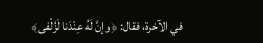في الآخرة، فقال: ﴿وإنَّ لَهُ عِنْدَنا لَزُلْفى﴾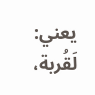يعني: لَقُربة،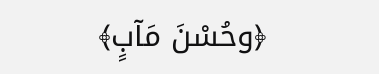﴿وحُسْنَ مَآبٍ﴾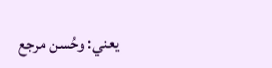يعني: وحُسن مرجع